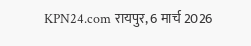KPN24.com रायपुर, 6 मार्च 2026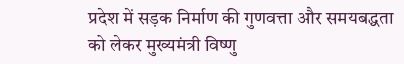प्रदेश में सड़क निर्माण की गुणवत्ता और समयबद्धता को लेकर मुख्यमंत्री विष्णु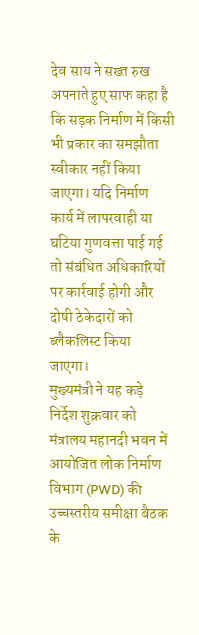देव साय ने सख्त रुख अपनाते हुए साफ कहा है कि सड़क निर्माण में किसी भी प्रकार का समझौता स्वीकार नहीं किया जाएगा। यदि निर्माण कार्य में लापरवाही या घटिया गुणवत्ता पाई गई तो संबंधित अधिकारियों पर कार्रवाई होगी और दोषी ठेकेदारों को ब्लैकलिस्ट किया जाएगा।
मुख्यमंत्री ने यह कड़े निर्देश शुक्रवार को मंत्रालय महानदी भवन में आयोजित लोक निर्माण विभाग (PWD) की उच्चस्तरीय समीक्षा बैठक के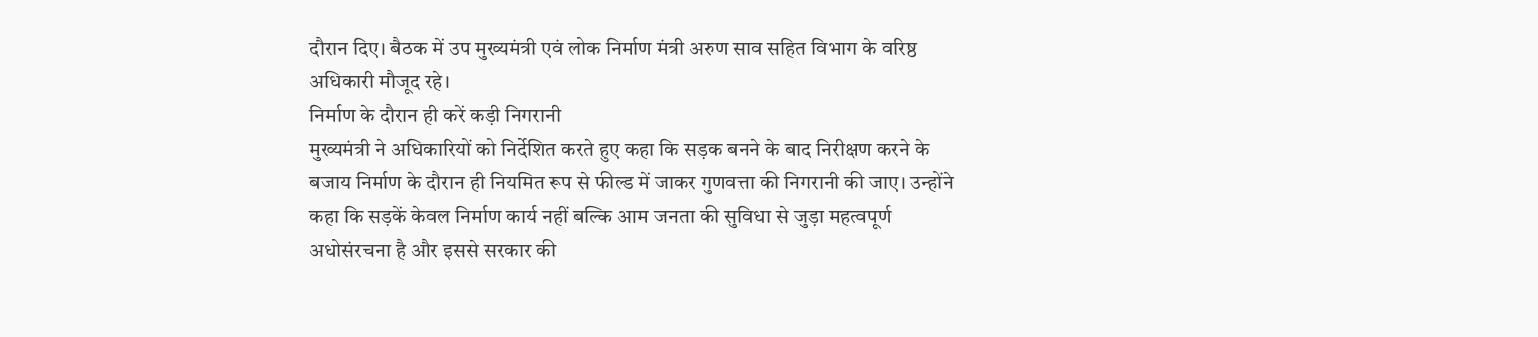दौरान दिए। बैठक में उप मुख्यमंत्री एवं लोक निर्माण मंत्री अरुण साव सहित विभाग के वरिष्ठ अधिकारी मौजूद रहे।
निर्माण के दौरान ही करें कड़ी निगरानी
मुख्यमंत्री ने अधिकारियों को निर्देशित करते हुए कहा कि सड़क बनने के बाद निरीक्षण करने के बजाय निर्माण के दौरान ही नियमित रूप से फील्ड में जाकर गुणवत्ता की निगरानी की जाए। उन्होंने कहा कि सड़कें केवल निर्माण कार्य नहीं बल्कि आम जनता की सुविधा से जुड़ा महत्वपूर्ण अधोसंरचना है और इससे सरकार की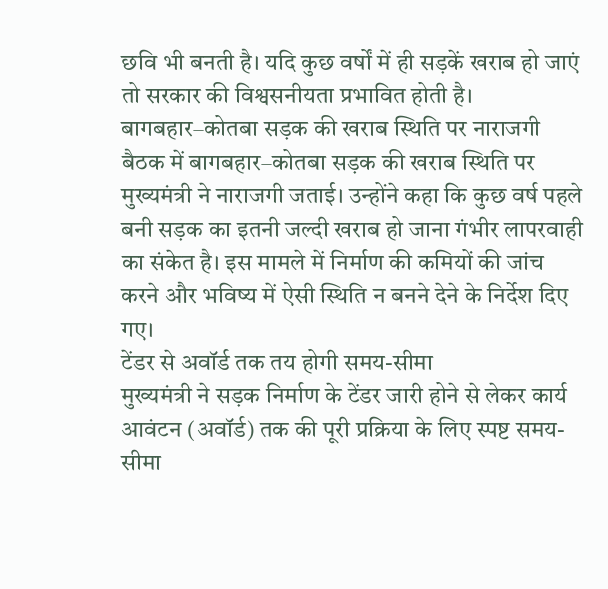छवि भी बनती है। यदि कुछ वर्षों में ही सड़कें खराब हो जाएं तो सरकार की विश्वसनीयता प्रभावित होती है।
बागबहार–कोतबा सड़क की खराब स्थिति पर नाराजगी
बैठक में बागबहार–कोतबा सड़क की खराब स्थिति पर मुख्यमंत्री ने नाराजगी जताई। उन्होंने कहा कि कुछ वर्ष पहले बनी सड़क का इतनी जल्दी खराब हो जाना गंभीर लापरवाही का संकेत है। इस मामले में निर्माण की कमियों की जांच करने और भविष्य में ऐसी स्थिति न बनने देने के निर्देश दिए गए।
टेंडर से अवॉर्ड तक तय होगी समय-सीमा
मुख्यमंत्री ने सड़क निर्माण के टेंडर जारी होने से लेकर कार्य आवंटन (अवॉर्ड) तक की पूरी प्रक्रिया के लिए स्पष्ट समय-सीमा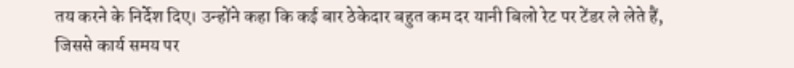तय करने के निर्देश दिए। उन्होंने कहा कि कई बार ठेकेदार बहुत कम दर यानी बिलो रेट पर टेंडर ले लेते हैं, जिससे कार्य समय पर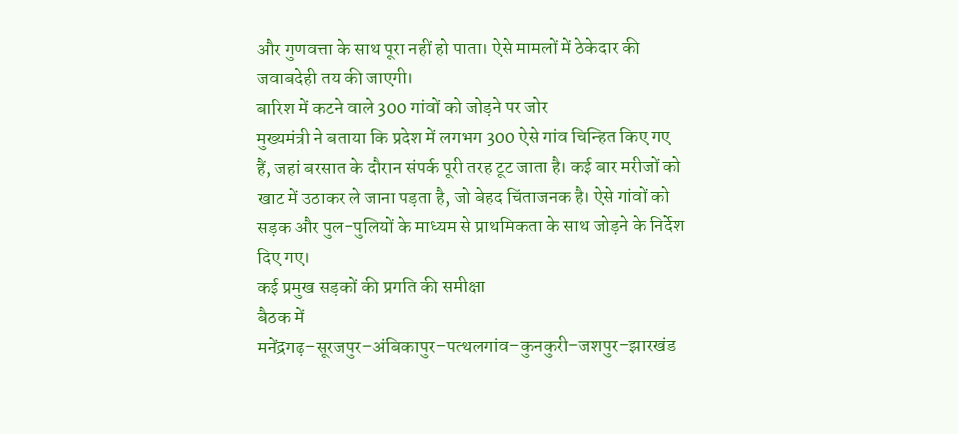और गुणवत्ता के साथ पूरा नहीं हो पाता। ऐसे मामलों में ठेकेदार की जवाबदेही तय की जाएगी।
बारिश में कटने वाले 300 गांवों को जोड़ने पर जोर
मुख्यमंत्री ने बताया कि प्रदेश में लगभग 300 ऐसे गांव चिन्हित किए गए हैं, जहां बरसात के दौरान संपर्क पूरी तरह टूट जाता है। कई बार मरीजों को खाट में उठाकर ले जाना पड़ता है, जो बेहद चिंताजनक है। ऐसे गांवों को सड़क और पुल-पुलियों के माध्यम से प्राथमिकता के साथ जोड़ने के निर्देश दिए गए।
कई प्रमुख सड़कों की प्रगति की समीक्षा
बैठक में मनेंद्रगढ़–सूरजपुर–अंबिकापुर–पत्थलगांव–कुनकुरी–जशपुर–झारखंड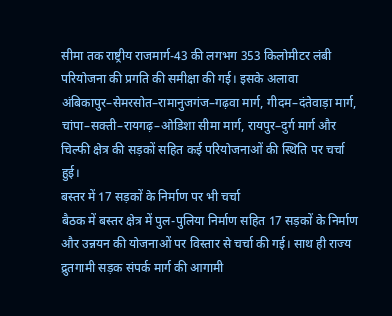सीमा तक राष्ट्रीय राजमार्ग-43 की लगभग 353 किलोमीटर लंबी परियोजना की प्रगति की समीक्षा की गई। इसके अलावा अंबिकापुर–सेमरसोत–रामानुजगंज–गढ़वा मार्ग, गीदम–दंतेवाड़ा मार्ग, चांपा–सक्ती–रायगढ़–ओडिशा सीमा मार्ग, रायपुर–दुर्ग मार्ग और चिल्फी क्षेत्र की सड़कों सहित कई परियोजनाओं की स्थिति पर चर्चा हुई।
बस्तर में 17 सड़कों के निर्माण पर भी चर्चा
बैठक में बस्तर क्षेत्र में पुल-पुलिया निर्माण सहित 17 सड़कों के निर्माण और उन्नयन की योजनाओं पर विस्तार से चर्चा की गई। साथ ही राज्य द्रुतगामी सड़क संपर्क मार्ग की आगामी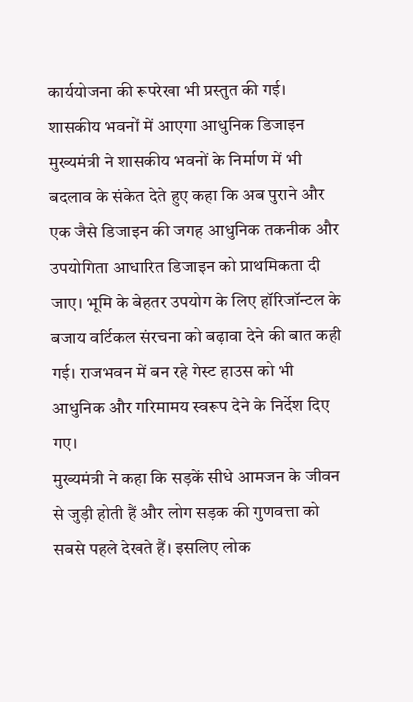कार्ययोजना की रूपरेखा भी प्रस्तुत की गई।
शासकीय भवनों में आएगा आधुनिक डिजाइन
मुख्यमंत्री ने शासकीय भवनों के निर्माण में भी बदलाव के संकेत देते हुए कहा कि अब पुराने और एक जैसे डिजाइन की जगह आधुनिक तकनीक और उपयोगिता आधारित डिजाइन को प्राथमिकता दी जाए। भूमि के बेहतर उपयोग के लिए हॉरिजॉन्टल के बजाय वर्टिकल संरचना को बढ़ावा देने की बात कही गई। राजभवन में बन रहे गेस्ट हाउस को भी आधुनिक और गरिमामय स्वरूप देने के निर्देश दिए गए।
मुख्यमंत्री ने कहा कि सड़कें सीधे आमजन के जीवन से जुड़ी होती हैं और लोग सड़क की गुणवत्ता को सबसे पहले देखते हैं। इसलिए लोक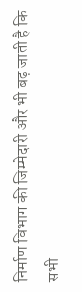निर्माण विभाग की जिम्मेदारी और भी बढ़ जाती है कि सभी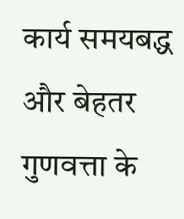कार्य समयबद्ध और बेहतर गुणवत्ता के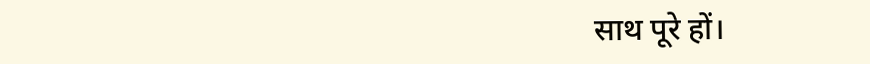साथ पूरे हों।